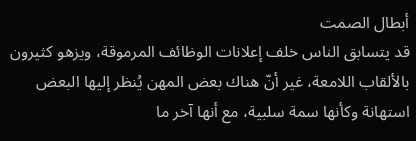أبطال الصمت
قد يتسابق الناس خلف إعلانات الوظائف المرموقة، ويزهو كثيرون بالألقاب اللامعة، غير أنّ هناك بعض المهن يُنظر إليها البعض استهانة وكأنها سمة سلبية، مع أنها آخر ما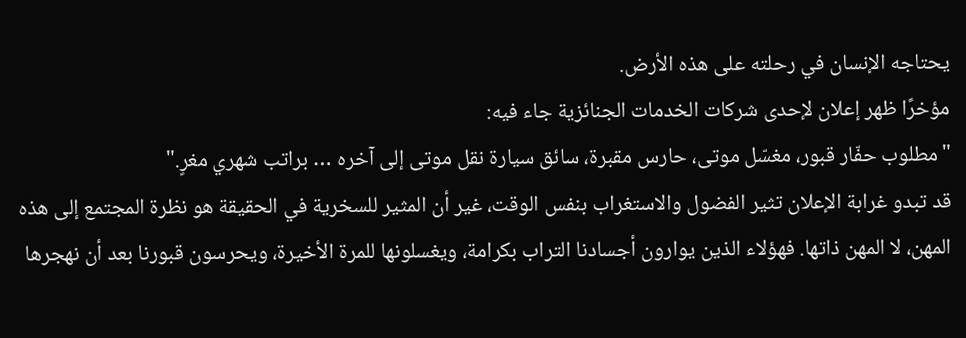يحتاجه الإنسان في رحلته على هذه الأرض.
مؤخرًا ظهر إعلان لإحدى شركات الخدمات الجنائزية جاء فيه:
"مطلوب حفّار قبور، مغسّل موتى، حارس مقبرة، سائق سيارة نقل موتى إلى آخره … براتب شهري مغرٍ."
قد تبدو غرابة الإعلان تثير الفضول والاستغراب بنفس الوقت، غير أن المثير للسخرية في الحقيقة هو نظرة المجتمع إلى هذه المهن، لا المهن ذاتها. فهؤلاء الذين يوارون أجسادنا التراب بكرامة، ويغسلونها للمرة الأخيرة، ويحرسون قبورنا بعد أن نهجرها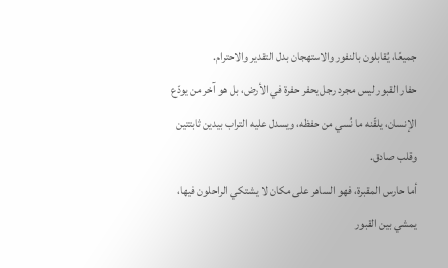جميعًا، يُقابلون بالنفور والاستهجان بدل التقدير والاحترام.
حفار القبور ليس مجرد رجل يحفر حفرة في الأرض، بل هو آخر من يودّع الإنسان، يلقّنه ما نُسي من حفظه، ويسدل عليه التراب بيدين ثابتتين وقلب صادق.
أما حارس المقبرة، فهو الساهر على مكان لا يشتكي الراحلون فيها، يمشي بين القبور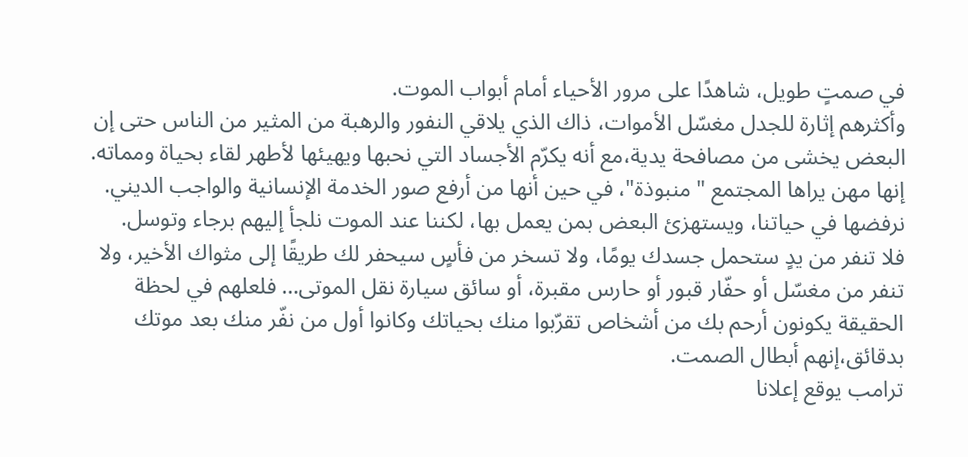في صمتٍ طويل، شاهدًا على مرور الأحياء أمام أبواب الموت.
وأكثرهم إثارة للجدل مغسّل الأموات، ذاك الذي يلاقي النفور والرهبة من المثير من الناس حتى إن البعض يخشى من مصافحة يدية،مع أنه يكرّم الأجساد التي نحبها ويهيئها لأطهر لقاء بحياة ومماته.
إنها مهن يراها المجتمع "منبوذة"، في حين أنها من أرفع صور الخدمة الإنسانية والواجب الديني. نرفضها في حياتنا، ويستهزئ البعض بمن يعمل بها، لكننا عند الموت نلجأ إليهم برجاء وتوسل.
فلا تنفر من يدٍ ستحمل جسدك يومًا، ولا تسخر من فأسٍ سيحفر لك طريقًا إلى مثواك الأخير، ولا تنفر من مغسّل أو حفّار قبور أو حارس مقبرة، أو سائق سيارة نقل الموتى… فلعلهم في لحظة الحقيقة يكونون أرحم بك من أشخاص تقرّبوا منك بحياتك وكانوا أول من نفّر منك بعد موتك بدقائق،إنهم أبطال الصمت.
ترامب يوقع إعلانا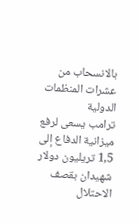بالانسحاب من عشرات المنظمات الدولية
ترامب يسعى لرفع ميزانية الدفاع إلى 1,5 تريليون دولار
شهيدان بقصف الاحتلال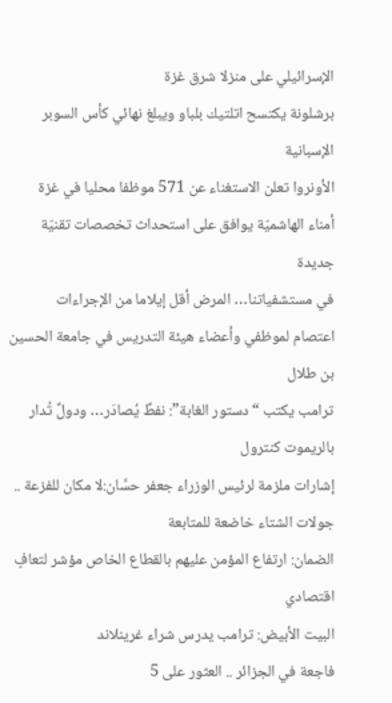الإسرائيلي على منزلا شرق غزة
برشلونة يكتسح اتلتيك بلباو ويبلغ نهائي كأس السوبر الإسبانية
الأونروا تعلن الاستغناء عن 571 موظفا محليا في غزة
أمناء الهاشميّة يوافق على استحداث تخصصات تقنيّة جديدة
في مستشفياتنا… المرض أقل إيلاما من الإجراءات
اعتصام لموظفي وأعضاء هيئة التدريس في جامعة الحسين بن طلال
ترامب يكتب “دستور الغابة”: نفطٌ يُصادَر… ودولٌ تُدار بالريموت كنترول
إشارات ملزمة لرئيس الوزراء جعفر حسَّان:لا مكان للفزعة .. جولات الشتاء خاضعة للمتابعة
الضمان: ارتفاع المؤمن عليهم بالقطاع الخاص مؤشر لتعافٍ اقتصادي
البيت الأبيض: ترامب يدرس شراء غرينلاند
فاجعة في الجزائر .. العثور على 5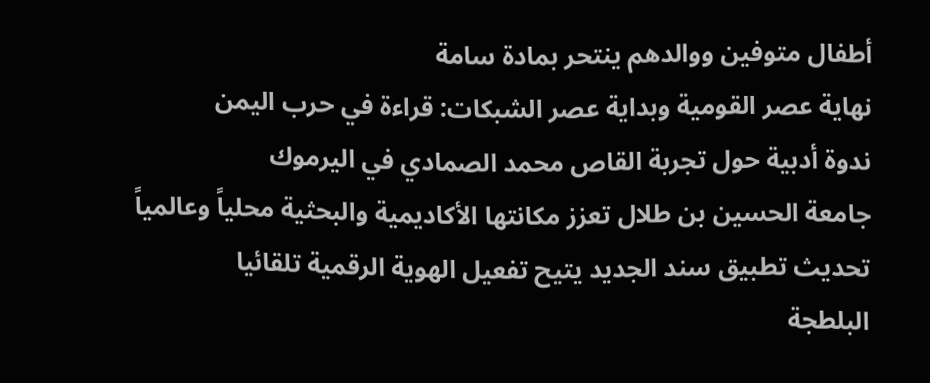أطفال متوفين ووالدهم ينتحر بمادة سامة
نهاية عصر القومية وبداية عصر الشبكات: قراءة في حرب اليمن
ندوة أدبية حول تجربة القاص محمد الصمادي في اليرموك
جامعة الحسين بن طلال تعزز مكانتها الأكاديمية والبحثية محلياً وعالمياً
تحديث تطبيق سند الجديد يتيح تفعيل الهوية الرقمية تلقائيا
البلطجة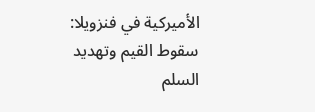الأميركية في فنزويلا: سقوط القيم وتهديد السلم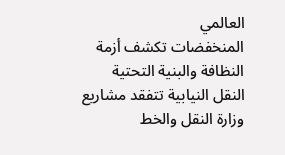العالمي
المنخفضات تكشف أزمة النظافة والبنية التحتية
النقل النيابية تتفقد مشاريع وزارة النقل والخط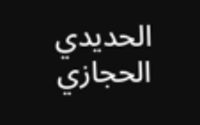الحديدي الحجازي